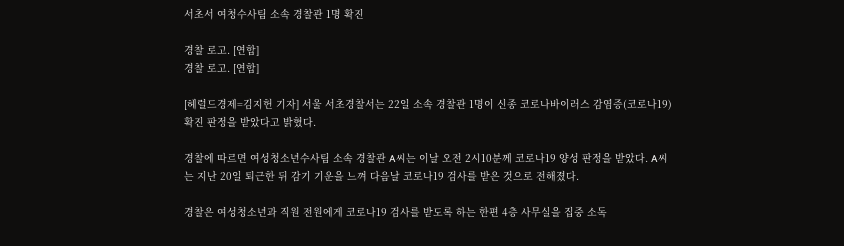서초서 여청수사팀 소속 경찰관 1명 확진

경찰 로고. [연합]
경찰 로고. [연합]

[헤럴드경제=김지헌 기자] 서울 서초경찰서는 22일 소속 경찰관 1명이 신종 코로나바이러스 감염증(코로나19) 확진 판정을 받았다고 밝혔다.

경찰에 따르면 여성청소년수사팀 소속 경찰관 A씨는 이날 오전 2시10분께 코로나19 양성 판정을 받았다. A씨는 지난 20일 퇴근한 뒤 감기 기운을 느껴 다음날 코로나19 검사를 받은 것으로 전해졌다.

경찰은 여성청소년과 직원 전원에게 코로나19 검사를 받도록 하는 한편 4층 사무실을 집중 소독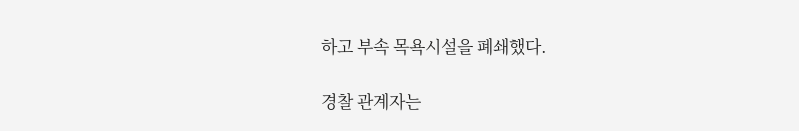하고 부속 목욕시설을 폐쇄했다.

경찰 관계자는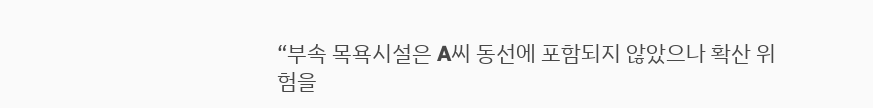“부속 목욕시설은 A씨 동선에 포함되지 않았으나 확산 위험을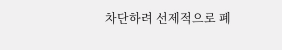차단하려 선제적으로 폐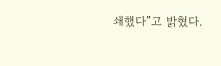쇄했다”고 밝혔다.